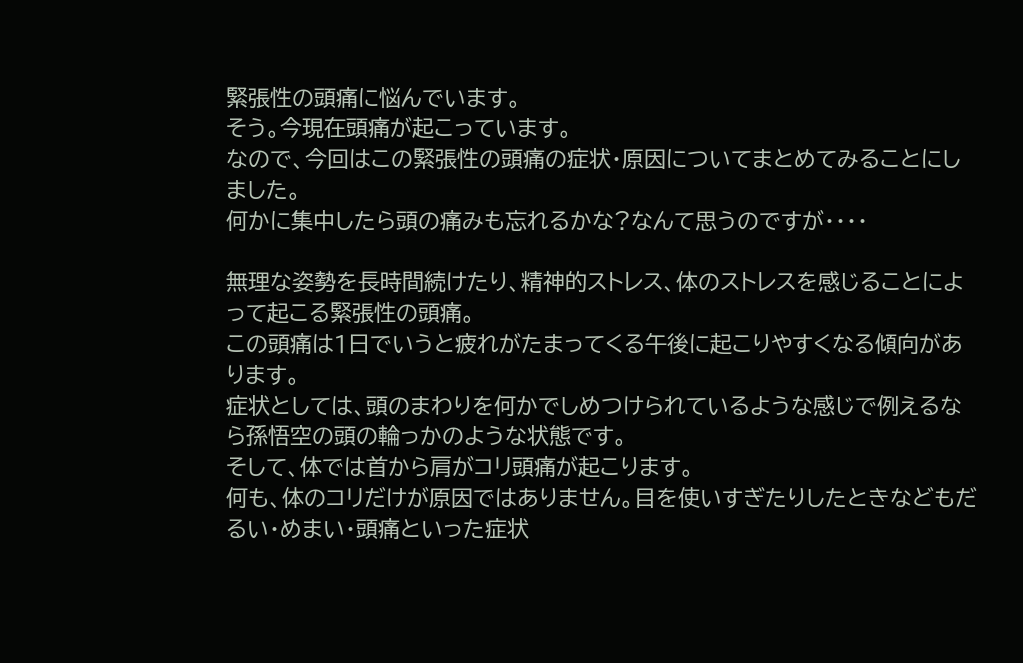緊張性の頭痛に悩んでいます。
そう。今現在頭痛が起こっています。
なので、今回はこの緊張性の頭痛の症状・原因についてまとめてみることにしました。
何かに集中したら頭の痛みも忘れるかな?なんて思うのですが・・・・

無理な姿勢を長時間続けたり、精神的ストレス、体のストレスを感じることによって起こる緊張性の頭痛。
この頭痛は1日でいうと疲れがたまってくる午後に起こりやすくなる傾向があります。
症状としては、頭のまわりを何かでしめつけられているような感じで例えるなら孫悟空の頭の輪っかのような状態です。
そして、体では首から肩がコリ頭痛が起こります。
何も、体のコリだけが原因ではありません。目を使いすぎたりしたときなどもだるい・めまい・頭痛といった症状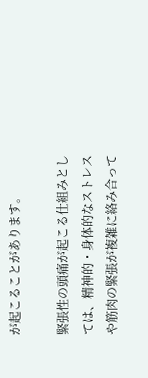が起こることがあります。

緊張性の頭痛が起こる仕組みとしては、精神的・身体的なストレスや筋肉の緊張が複雑に絡み合って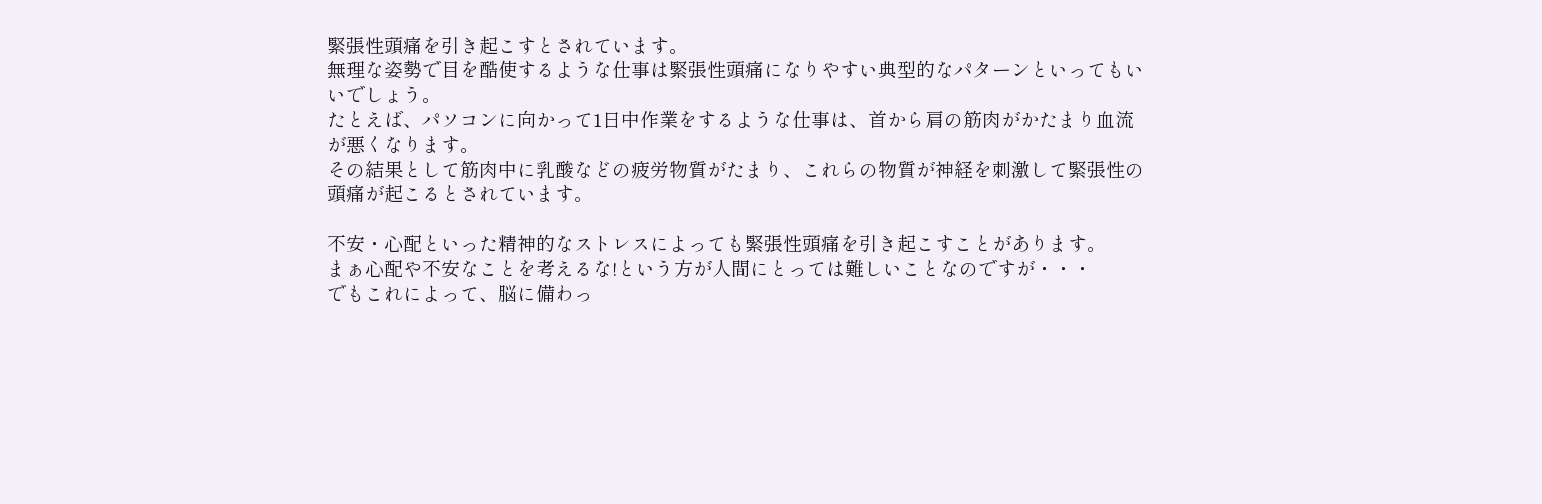緊張性頭痛を引き起こすとされています。
無理な姿勢で目を酷使するような仕事は緊張性頭痛になりやすい典型的なパターンといってもいいでしょう。
たとえば、パソコンに向かって1日中作業をするような仕事は、首から肩の筋肉がかたまり血流が悪くなります。
その結果として筋肉中に乳酸などの疲労物質がたまり、これらの物質が神経を刺激して緊張性の頭痛が起こるとされています。

不安・心配といった精神的なストレスによっても緊張性頭痛を引き起こすことがあります。
まぁ心配や不安なことを考えるな!という方が人間にとっては難しいことなのですが・・・
でもこれによって、脳に備わっ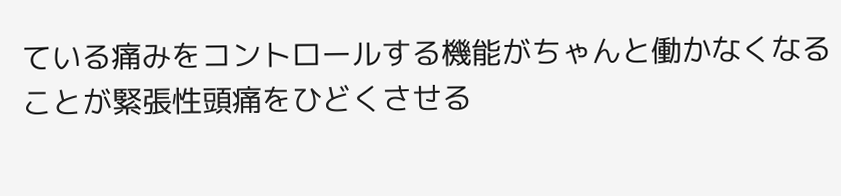ている痛みをコントロールする機能がちゃんと働かなくなることが緊張性頭痛をひどくさせる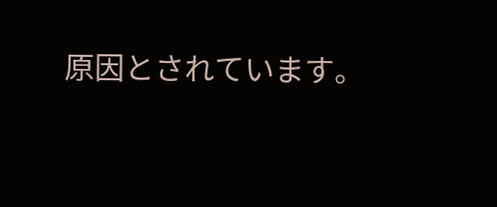原因とされています。